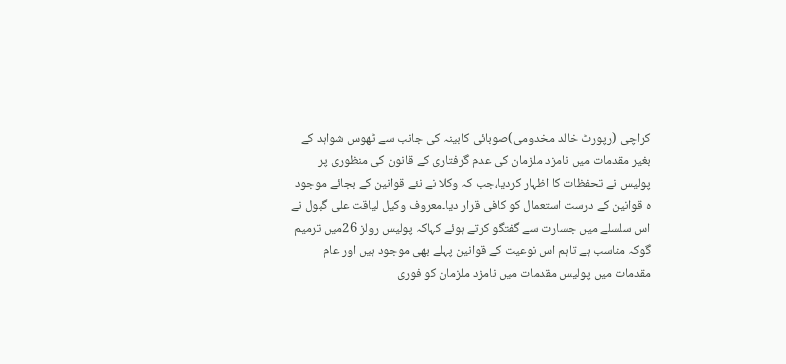کراچی (رپورٹ خالد مخدومی)صوبائی کابینہ کی جانب سے ٹھوس شواہد کے بغیر مقدمات میں نامزد ملزمان کی عدم گرفتاری کے قانون کی منظوری پر پولیس نے تحفظات کا اظہار کردیا،جب کہ وکلا نے نئے قوانین کے بجائے موجود ہ قوانین کے درست استعمال کو کافی قرار دیا۔معروف وکیل لیاقت علی گبول نے اس سلسلے میں جسارت سے گفتگو کرتے ہوئے کہاکہ پولیس رولز 26میں ترمیم گوکہ مناسب ہے تاہم اس نوعیت کے قوانین پہلے بھی موجود ہیں اور عام مقدمات میں پولیس مقدمات میں نامزد ملزمان کو فوری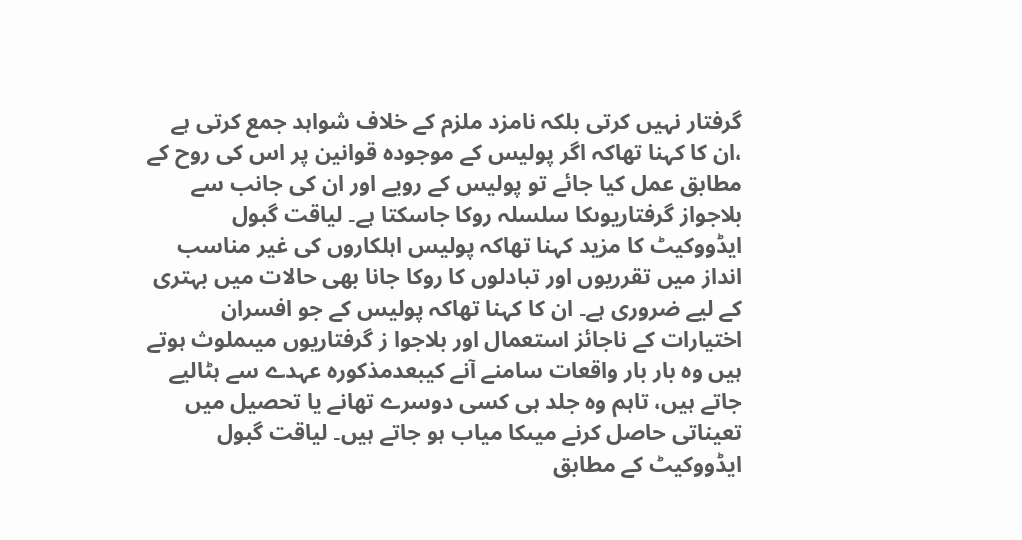گرفتار نہیں کرتی بلکہ نامزد ملزم کے خلاف شواہد جمع کرتی ہے ،ان کا کہنا تھاکہ اگر پولیس کے موجودہ قوانین پر اس کی روح کے مطابق عمل کیا جائے تو پولیس کے رویے اور ان کی جانب سے بلاجواز گرفتاریوںکا سلسلہ روکا جاسکتا ہے۔ لیاقت گبول ایڈووکیٹ کا مزید کہنا تھاکہ پولیس اہلکاروں کی غیر مناسب انداز میں تقرریوں اور تبادلوں کا روکا جانا بھی حالات میں بہتری کے لیے ضروری ہے۔ ان کا کہنا تھاکہ پولیس کے جو افسران اختیارات کے ناجائز استعمال اور بلاجوا ز گرفتاریوں میںملوث ہوتے ہیں وہ بار بار واقعات سامنے آنے کیبعدمذکورہ عہدے سے ہٹالیے جاتے ہیں، تاہم وہ جلد ہی کسی دوسرے تھانے یا تحصیل میں تعیناتی حاصل کرنے میںکا میاب ہو جاتے ہیں۔ لیاقت گبول ایڈووکیٹ کے مطابق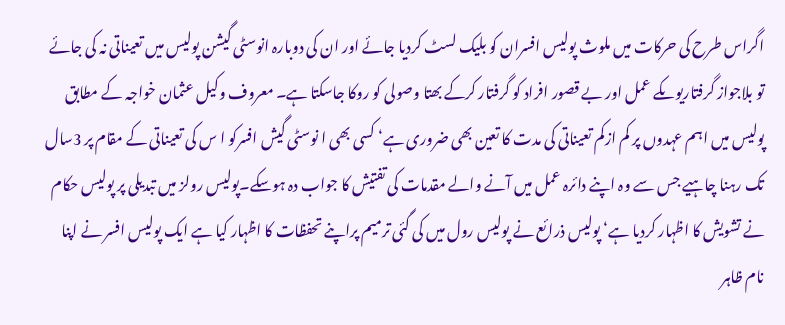اگراس طرح کی حرکات میں ملوث پولیس افسران کو بلیک لسٹ کردیا جائے اور ان کی دوبارہ انوسٹی گیشن پولیس میں تعیناتی نہ کی جائے تو بلاجواز گرفتاریوںکے عمل اور بے قصور افراد کو گرفتار کرکے بھتا وصولی کو روکا جاسکتا ہے۔ معروف وکیل عثمان خواجہ کے مطابق پولیس میں اہم عہدوں پر کم ازکم تعیناتی کی مدت کا تعین بھی ضروری ہے‘ کسی بھی ا نوسٹی گیش افسرکو ا س کی تعیناتی کے مقام پر 3سال تک رہنا چاہیے جس سے وہ اپنے دائرہ عمل میں آنے والے مقدمات کی تفتیش کا جواب دہ ہوسکے۔پولیس رولز میں تبدیلی پر پولیس حکام نے تشویش کا اظہار کردیا ہے‘ پولیس ذرائع نے پولیس رول میں کی گئی ترمیم پراپنے تحفظات کا اظہار کیا ہے ایک پولیس افسر نے اپنا نام ظاہر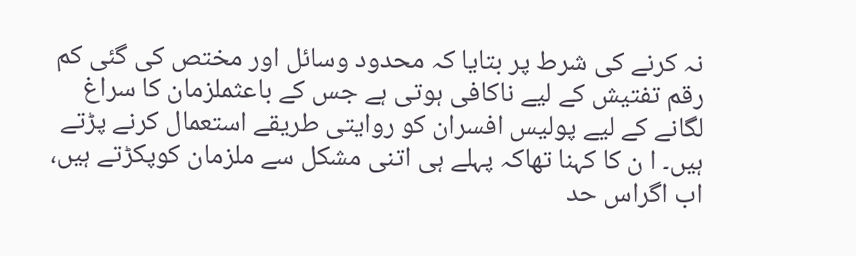نہ کرنے کی شرط پر بتایا کہ محدود وسائل اور مختص کی گئی کم رقم تفتیش کے لیے ناکافی ہوتی ہے جس کے باعثملزمان کا سراغ لگانے کے لیے پولیس افسران کو روایتی طریقے استعمال کرنے پڑتے ہیں۔ ا ن کا کہنا تھاکہ پہلے ہی اتنی مشکل سے ملزمان کوپکڑتے ہیں، اب اگراس حد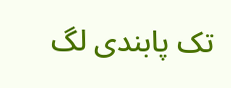تک پابندی لگ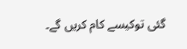گئی توکیسے کام کریں گے۔